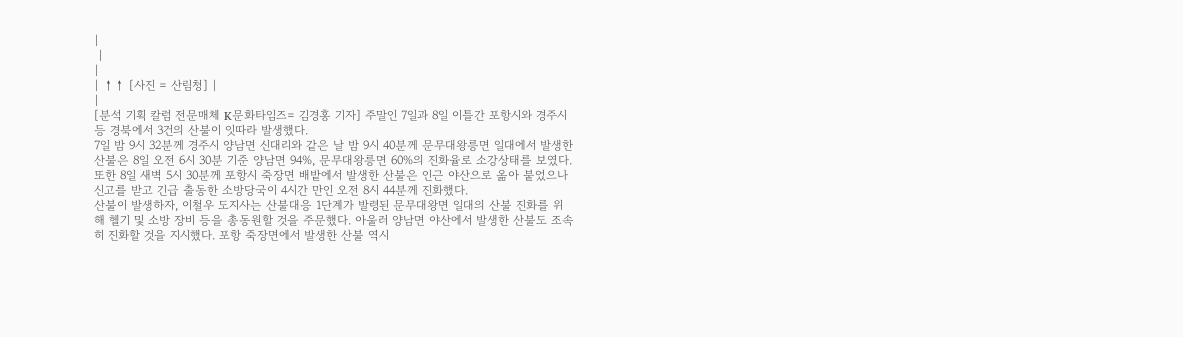|
 |
|
| ↑↑ [사진 = 산림청] |
|
[분석 기획 칼럼 전문매체 K문화타임즈= 김경홍 기자] 주말인 7일과 8일 이틀간 포항시와 경주시 등 경북에서 3건의 산불이 잇따라 발생했다.
7일 밤 9시 32분께 경주시 양남면 신대리와 같은 날 밤 9시 40분께 문무대왕릉면 일대에서 발생한 산불은 8일 오전 6시 30분 기준 양남면 94%, 문무대왕릉면 60%의 진화율로 소강상태를 보였다.
또한 8일 새벽 5시 30분께 포항시 죽장면 배밭에서 발생한 산불은 인근 야산으로 옮아 붙었으나 신고를 받고 긴급 출동한 소방당국이 4시간 만인 오전 8시 44분께 진화했다.
산불이 발생하자, 이철우 도지사는 산불대응 1단계가 발령된 문무대왕면 일대의 산불 진화를 위해 헬기 및 소방 장비 등을 총동원할 것을 주문했다. 아울러 양남면 야산에서 발생한 산불도 조속히 진화할 것을 지시했다. 포항 죽장면에서 발생한 산불 역시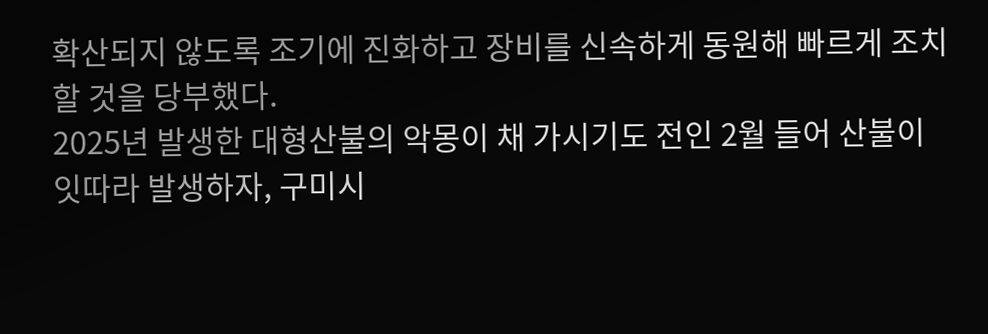확산되지 않도록 조기에 진화하고 장비를 신속하게 동원해 빠르게 조치할 것을 당부했다.
2025년 발생한 대형산불의 악몽이 채 가시기도 전인 2월 들어 산불이 잇따라 발생하자, 구미시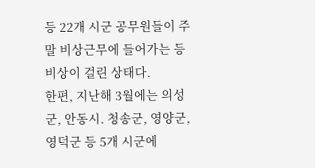등 22개 시군 공무원들이 주말 비상근무에 들어가는 등 비상이 걸린 상태다.
한편, 지난해 3월에는 의성군, 안동시. 청송군, 영양군, 영덕군 등 5개 시군에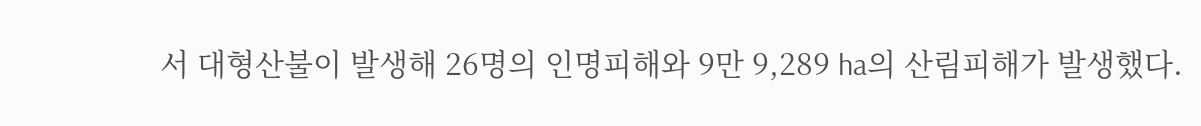서 대형산불이 발생해 26명의 인명피해와 9만 9,289 ha의 산림피해가 발생했다.